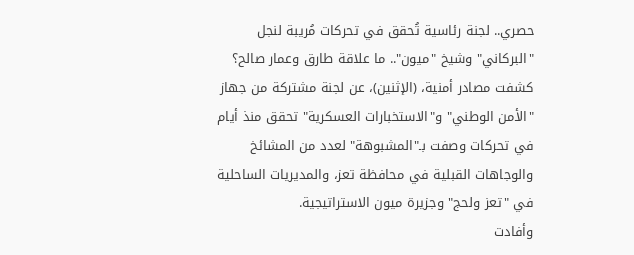حصري.. لجنة رئاسية تُحقق في تحركات مُريبة لنجل "البركاني" وشيخ "ميون".. ما علاقة طارق وعمار صالح؟
كشفت مصادر أمنية، (الإثنين)، عن لجنة مشتركة من جهاز "الأمن الوطني" و"الاستخبارات العسكرية" تحقق منذ أيام في تحركات وصفت بـ"المشبوهة" لعدد من المشائخ والوجاهات القبلية في محافظة تعز، والمديريات الساحلية في "تعز ولحج" وجزيرة ميون الاستراتيجية.
وأفادت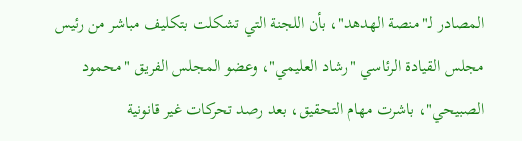المصادر لـ"منصة الهدهد"، بأن اللجنة التي تشكلت بتكليف مباشر من رئيس مجلس القيادة الرئاسي "رشاد العليمي"، وعضو المجلس الفريق "محمود الصبيحي"، باشرت مهام التحقيق، بعد رصد تحركات غير قانونية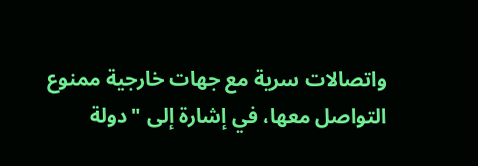واتصالات سرية مع جهات خارجية ممنوع التواصل معها، في إشارة إلى "دولة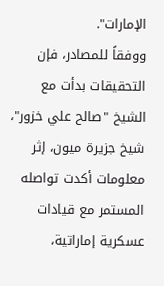الإمارات".
ووفقاً للمصادر، فإن التحقيقات بدأت مع الشيخ "صالح علي خزور"، شيخ جزيرة ميون، إثر معلومات أكدت تواصله المستمر مع قيادات عسكرية إماراتية،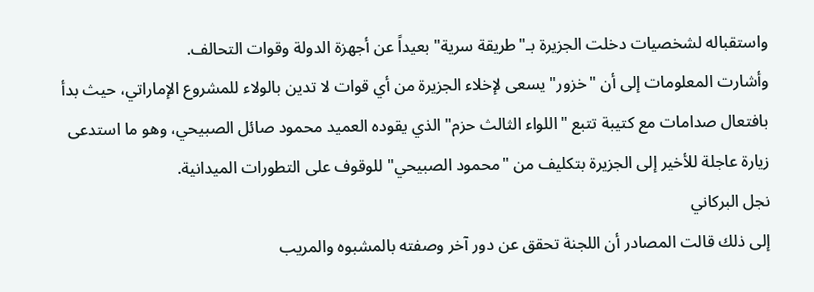واستقباله لشخصيات دخلت الجزيرة بـ"طريقة سرية" بعيداً عن أجهزة الدولة وقوات التحالف.
وأشارت المعلومات إلى أن "خزور" يسعى لإخلاء الجزيرة من أي قوات لا تدين بالولاء للمشروع الإماراتي، حيث بدأ بافتعال صدامات مع كتيبة تتبع "اللواء الثالث حزم" الذي يقوده العميد محمود صائل الصبيحي، وهو ما استدعى زيارة عاجلة للأخير إلى الجزيرة بتكليف من "محمود الصبيحي" للوقوف على التطورات الميدانية.
نجل البركاني
إلى ذلك قالت المصادر أن اللجنة تحقق عن دور آخر وصفته بالمشبوه والمريب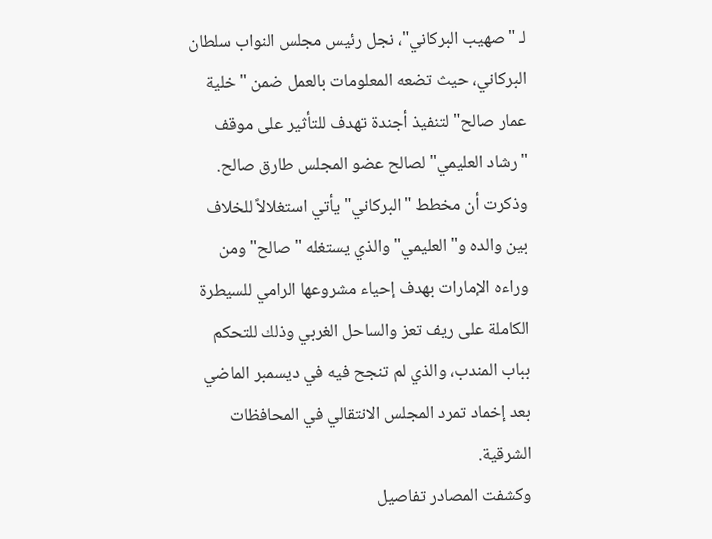لـ "صهيب البركاني"، نجل رئيس مجلس النواب سلطان البركاني، حيث تضعه المعلومات بالعمل ضمن "خلية عمار صالح" لتنفيذ أجندة تهدف للتأثير على موقف "رشاد العليمي" لصالح عضو المجلس طارق صالح.
وذكرت أن مخطط "البركاني" يأتي استغلالاً للخلاف بين والده و"العليمي" والذي يستغله "صالح" ومن وراءه الإمارات بهدف إحياء مشروعها الرامي للسيطرة الكاملة على ريف تعز والساحل الغربي وذلك للتحكم بباب المندب، والذي لم تنجح فيه في ديسمبر الماضي بعد إخماد تمرد المجلس الانتقالي في المحافظات الشرقية.
وكشفت المصادر تفاصيل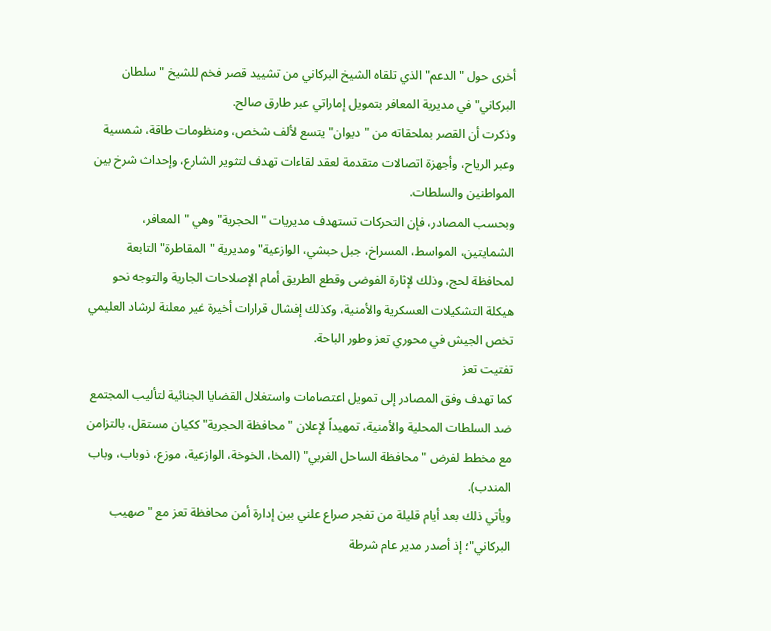أخرى حول "الدعم" الذي تلقاه الشيخ البركاني من تشييد قصر فخم للشيخ "سلطان البركاني" في مديرية المعافر بتمويل إماراتي عبر طارق صالح.
وذكرت أن القصر بملحقاته من "ديوان" يتسع لألف شخص، ومنظومات طاقة، شمسية وعبر الرياح، وأجهزة اتصالات متقدمة لعقد لقاءات تهدف لتثوير الشارع، وإحداث شرخ بين المواطنين والسلطات.
وبحسب المصادر، فإن التحركات تستهدف مديريات "الحجرية" وهي "المعافر، الشمايتين، المواسط، المسراخ، جبل حبشي، الوازعية" ومديرية "المقاطرة" التابعة لمحافظة لحج، وذلك لإثارة الفوضى وقطع الطريق أمام الإصلاحات الجارية والتوجه نحو هيكلة التشكيلات العسكرية والأمنية، وكذلك إفشال قرارات أخيرة غير معلنة لرشاد العليمي تخص الجيش في محوري تعز وطور الباحة.
تفتيت تعز
كما تهدف وفق المصادر إلى تمويل اعتصامات واستغلال القضايا الجنائية لتأليب المجتمع ضد السلطات المحلية والأمنية، تمهيداً لإعلان "محافظة الحجرية" ككيان مستقل، بالتزامن مع مخطط لفرض "محافظة الساحل الغربي" (المخا، الخوخة، الوازعية، موزع، ذوباب، وباب المندب).
ويأتي ذلك بعد أيام قليلة من تفجر صراع علني بين إدارة أمن محافظة تعز مع "صهيب البركاني"؛ إذ أصدر مدير عام شرطة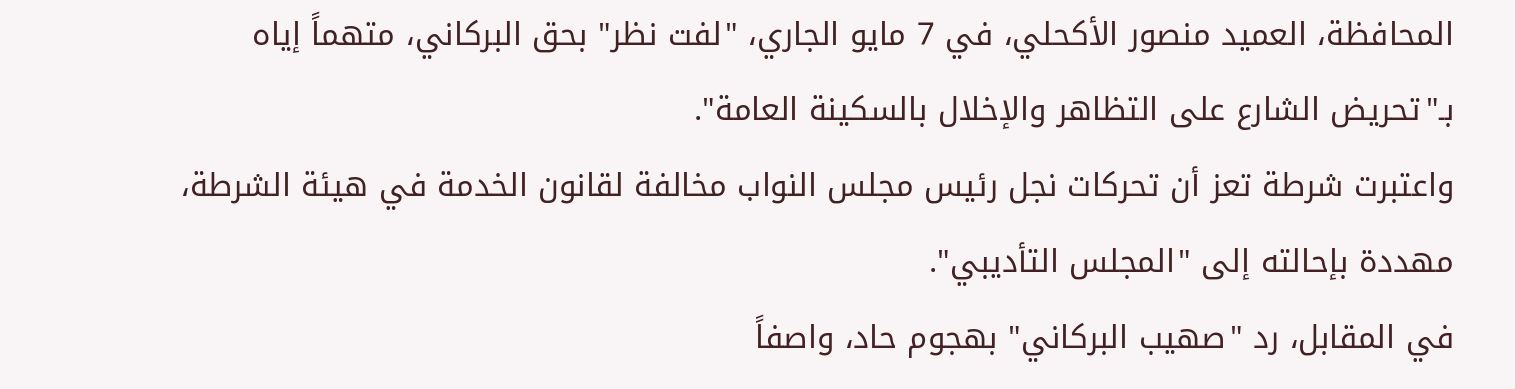المحافظة، العميد منصور الأكحلي، في 7 مايو الجاري، "لفت نظر" بحق البركاني، متهماً إياه بـ"تحريض الشارع على التظاهر والإخلال بالسكينة العامة".
واعتبرت شرطة تعز أن تحركات نجل رئيس مجلس النواب مخالفة لقانون الخدمة في هيئة الشرطة، مهددة بإحالته إلى "المجلس التأديبي".
في المقابل، رد "صهيب البركاني" بهجوم حاد، واصفاً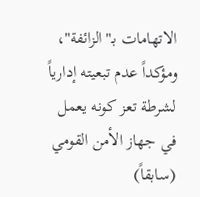الاتهامات بـ"الزائفة"، ومؤكداً عدم تبعيته إدارياً لشرطة تعز كونه يعمل في جهاز الأمن القومي (سابقاً)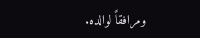ومرافقاً لوالده.